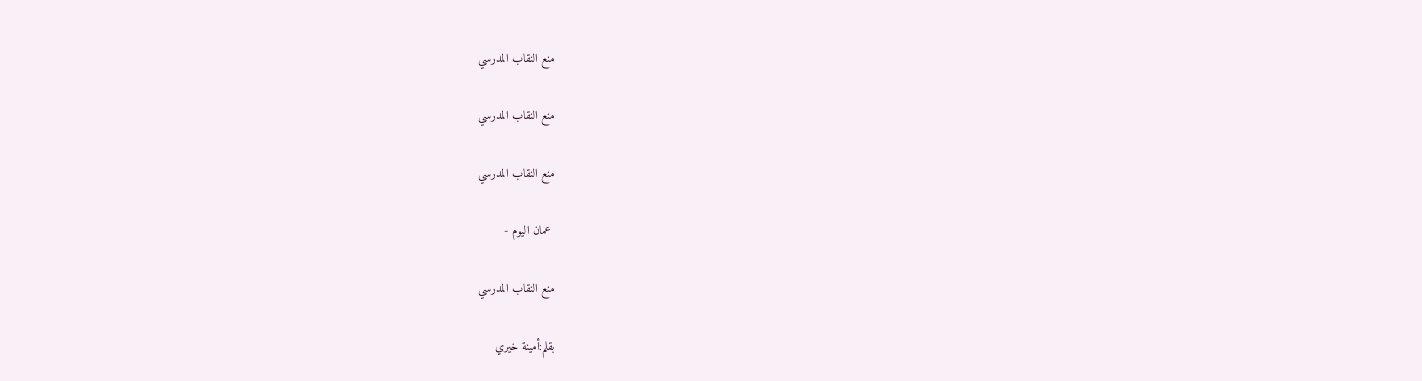منع النقاب المدرسي

منع النقاب المدرسي

منع النقاب المدرسي

 عمان اليوم -

منع النقاب المدرسي

بقلم:أمينة خيري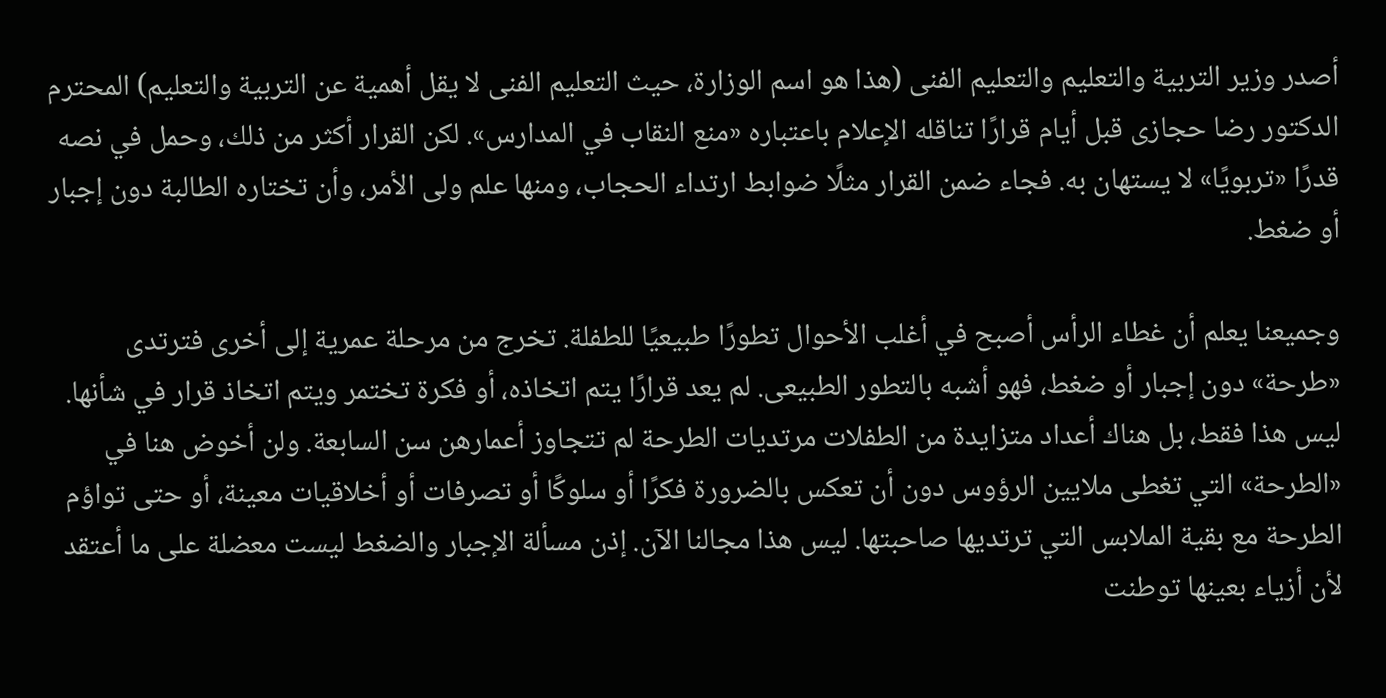أصدر وزير التربية والتعليم والتعليم الفنى (هذا هو اسم الوزارة، حيث التعليم الفنى لا يقل أهمية عن التربية والتعليم) المحترم الدكتور رضا حجازى قبل أيام قرارًا تناقله الإعلام باعتباره «منع النقاب في المدارس». لكن القرار أكثر من ذلك، وحمل في نصه قدرًا «تربويًا» لا يستهان به. فجاء ضمن القرار مثلًا ضوابط ارتداء الحجاب، ومنها علم ولى الأمر، وأن تختاره الطالبة دون إجبار أو ضغط.

وجميعنا يعلم أن غطاء الرأس أصبح في أغلب الأحوال تطورًا طبيعيًا للطفلة. تخرج من مرحلة عمرية إلى أخرى فترتدى «طرحة» دون إجبار أو ضغط، فهو أشبه بالتطور الطبيعى. لم يعد قرارًا يتم اتخاذه، أو فكرة تختمر ويتم اتخاذ قرار في شأنها. ليس هذا فقط، بل هناك أعداد متزايدة من الطفلات مرتديات الطرحة لم تتجاوز أعمارهن سن السابعة. ولن أخوض هنا في «الطرحة» التي تغطى ملايين الرؤوس دون أن تعكس بالضرورة فكرًا أو سلوكًا أو تصرفات أو أخلاقيات معينة، أو حتى تواؤم الطرحة مع بقية الملابس التي ترتديها صاحبتها. ليس هذا مجالنا الآن. إذن مسألة الإجبار والضغط ليست معضلة على ما أعتقد لأن أزياء بعينها توطنت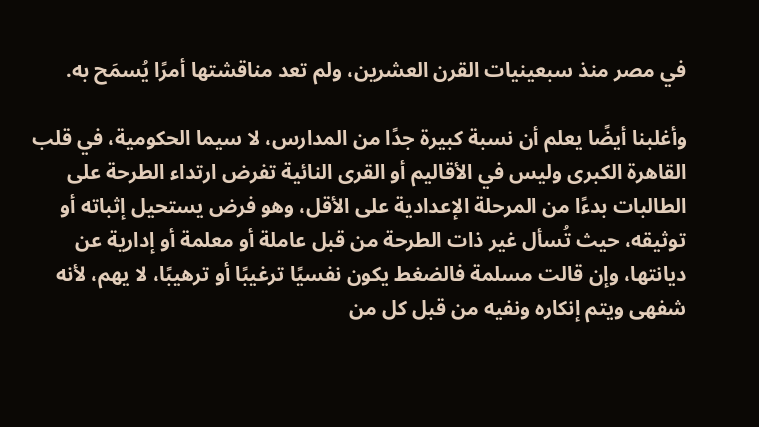في مصر منذ سبعينيات القرن العشرين، ولم تعد مناقشتها أمرًا يُسمَح به.

وأغلبنا أيضًا يعلم أن نسبة كبيرة جدًا من المدارس، لا سيما الحكومية، في قلب القاهرة الكبرى وليس في الأقاليم أو القرى النائية تفرض ارتداء الطرحة على الطالبات بدءًا من المرحلة الإعدادية على الأقل، وهو فرض يستحيل إثباته أو توثيقه، حيث تُسأل غير ذات الطرحة من قبل عاملة أو معلمة أو إدارية عن ديانتها، وإن قالت مسلمة فالضغط يكون نفسيًا ترغيبًا أو ترهيبًا، لا يهم، لأنه شفهى ويتم إنكاره ونفيه من قبل كل من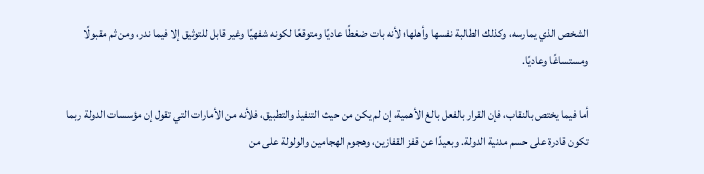الشخص الذي يمارسه، وكذلك الطالبة نفسها وأهلها؛ لأنه بات ضغطًا عاديًا ومتوقعًا لكونه شفهيًا وغير قابل للتوثيق إلا فيما ندر، ومن ثم مقبولًا ومستساغًا وعاديًا.

أما فيما يختص بالنقاب، فإن القرار بالفعل بالغ الأهمية، إن لم يكن من حيث التنفيذ والتطبيق، فلأنه من الأمارات التي تقول إن مؤسسات الدولة ربما تكون قادرة على حسم مدنية الدولة. وبعيدًا عن قفز القفازين، وهجوم الهجامين والولولة على من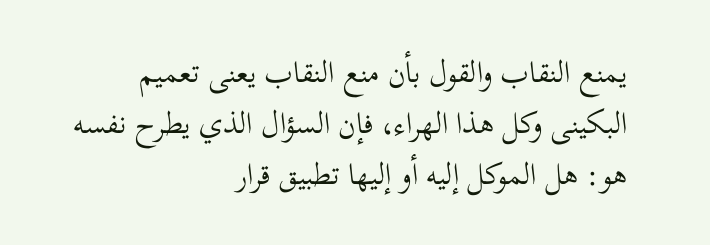يمنع النقاب والقول بأن منع النقاب يعنى تعميم البكينى وكل هذا الهراء، فإن السؤال الذي يطرح نفسه هو: هل الموكل إليه أو إليها تطبيق قرار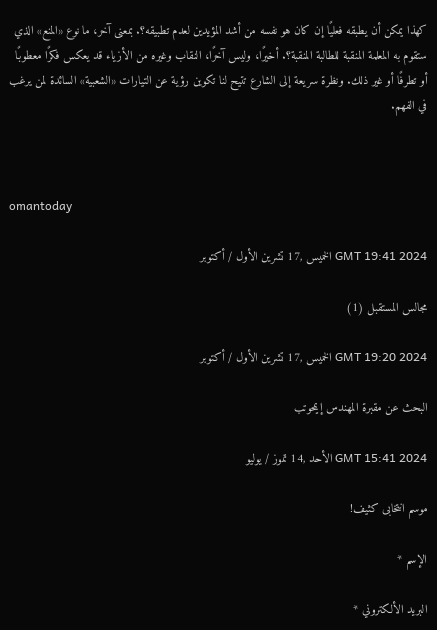كهذا يمكن أن يطبقه فعليًا إن كان هو نفسه من أشد المؤيدين لعدم تطبيقه؟. بمعنى آخر، ما نوع «المنع» الذي ستقوم به المعلمة المنقبة للطالبة المنقبة؟. أخيرًا، وليس آخرًا، النقاب وغيره من الأزياء قد يعكس فكرًا معطوبًا أو تطرفًا أو غير ذلك. ونظرة سريعة إلى الشارع تتيح لنا تكوين رؤية عن التيارات «الشعبية» السائدة لمن يرغب في الفهم.



omantoday

GMT 19:41 2024 الخميس ,17 تشرين الأول / أكتوبر

مجالس المستقبل (1)

GMT 19:20 2024 الخميس ,17 تشرين الأول / أكتوبر

البحث عن مقبرة المهندس إيمحوتب

GMT 15:41 2024 الأحد ,14 تموز / يوليو

موسم انتخابى كثيف!

الإسم *

البريد الألكتروني *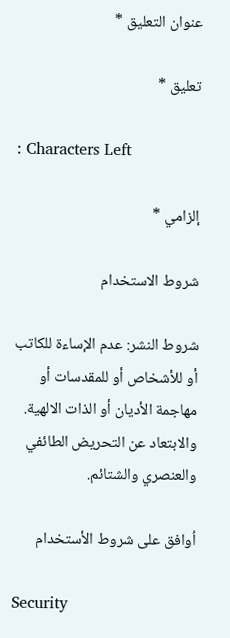عنوان التعليق *

تعليق *

: Characters Left

إلزامي *

شروط الاستخدام

شروط النشر: عدم الإساءة للكاتب أو للأشخاص أو للمقدسات أو مهاجمة الأديان أو الذات الالهية. والابتعاد عن التحريض الطائفي والعنصري والشتائم.

اُوافق على شروط الأستخدام

Security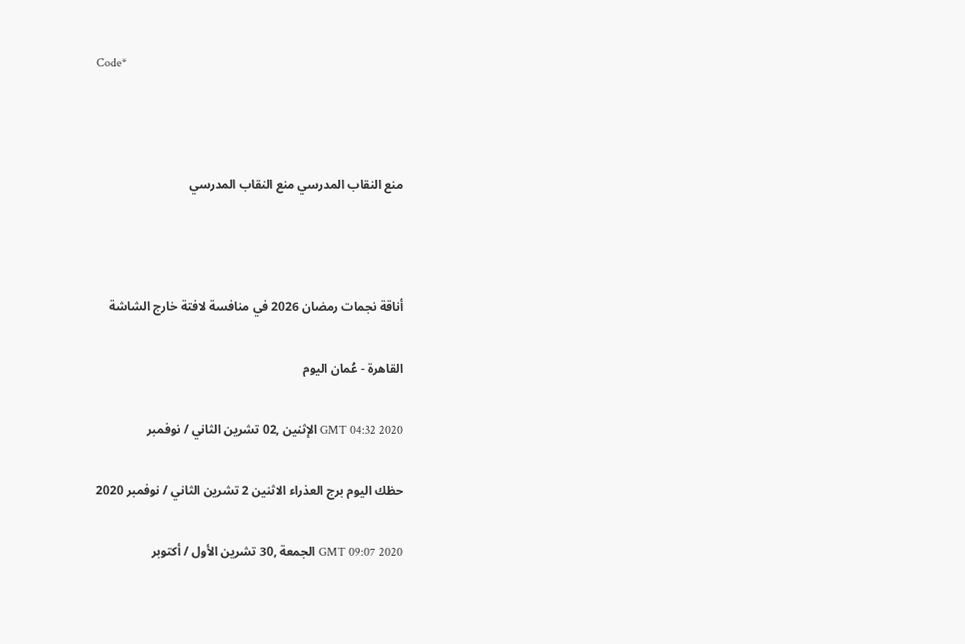Code*



منع النقاب المدرسي منع النقاب المدرسي



أناقة نجمات رمضان 2026 في منافسة لافتة خارج الشاشة

القاهرة - عُمان اليوم

GMT 04:32 2020 الإثنين ,02 تشرين الثاني / نوفمبر

حظك اليوم برج العذراء الاثنين 2 تشرين الثاني / نوفمبر 2020

GMT 09:07 2020 الجمعة ,30 تشرين الأول / أكتوبر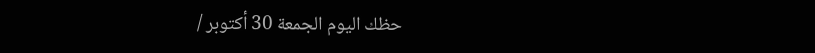حظك اليوم الجمعة 30 أكتوبر /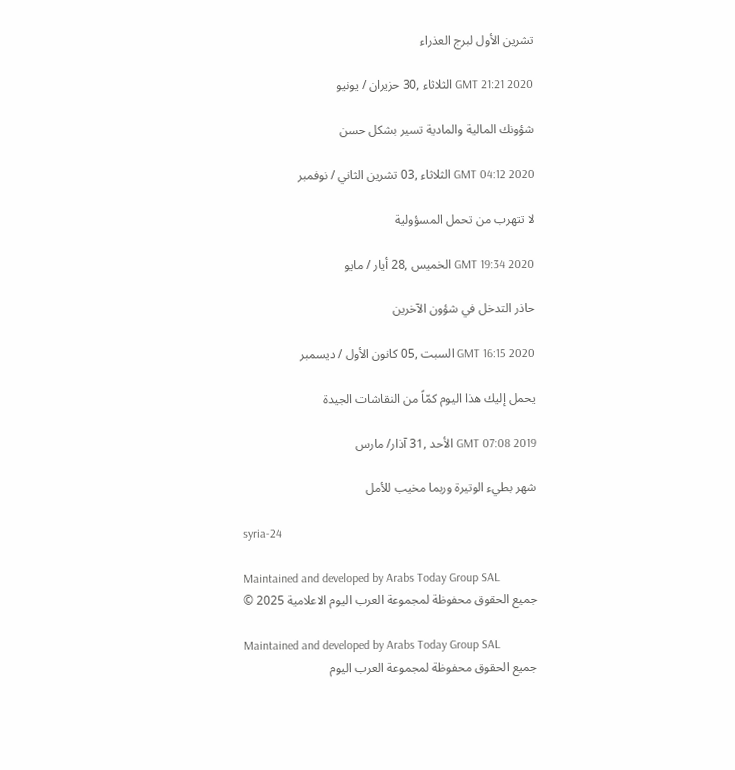تشرين الأول لبرج العذراء

GMT 21:21 2020 الثلاثاء ,30 حزيران / يونيو

شؤونك المالية والمادية تسير بشكل حسن

GMT 04:12 2020 الثلاثاء ,03 تشرين الثاني / نوفمبر

لا تتهرب من تحمل المسؤولية

GMT 19:34 2020 الخميس ,28 أيار / مايو

حاذر التدخل في شؤون الآخرين

GMT 16:15 2020 السبت ,05 كانون الأول / ديسمبر

يحمل إليك هذا اليوم كمّاً من النقاشات الجيدة

GMT 07:08 2019 الأحد ,31 آذار/ مارس

شهر بطيء الوتيرة وربما مخيب للأمل

syria-24

Maintained and developed by Arabs Today Group SAL
جميع الحقوق محفوظة لمجموعة العرب اليوم الاعلامية 2025 ©

Maintained and developed by Arabs Today Group SAL
جميع الحقوق محفوظة لمجموعة العرب اليوم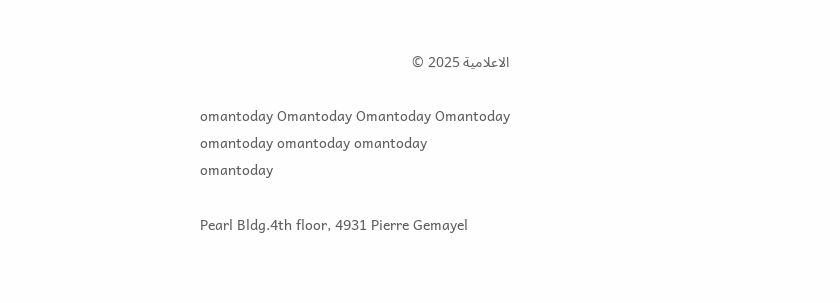الاعلامية 2025 ©

omantoday Omantoday Omantoday Omantoday
omantoday omantoday omantoday
omantoday

Pearl Bldg.4th floor, 4931 Pierre Gemayel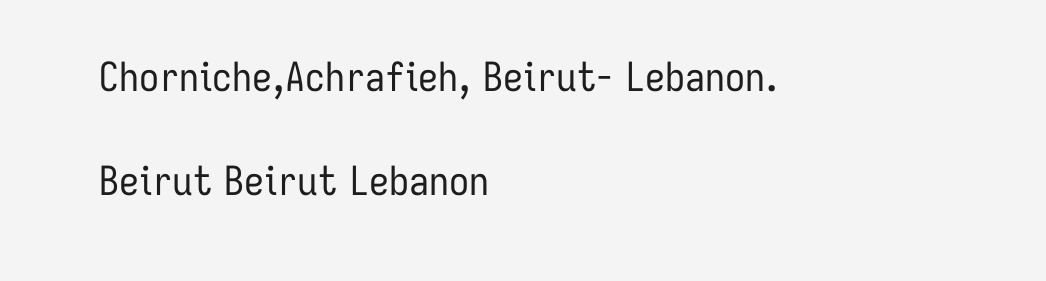Chorniche,Achrafieh, Beirut- Lebanon.

Beirut Beirut Lebanon